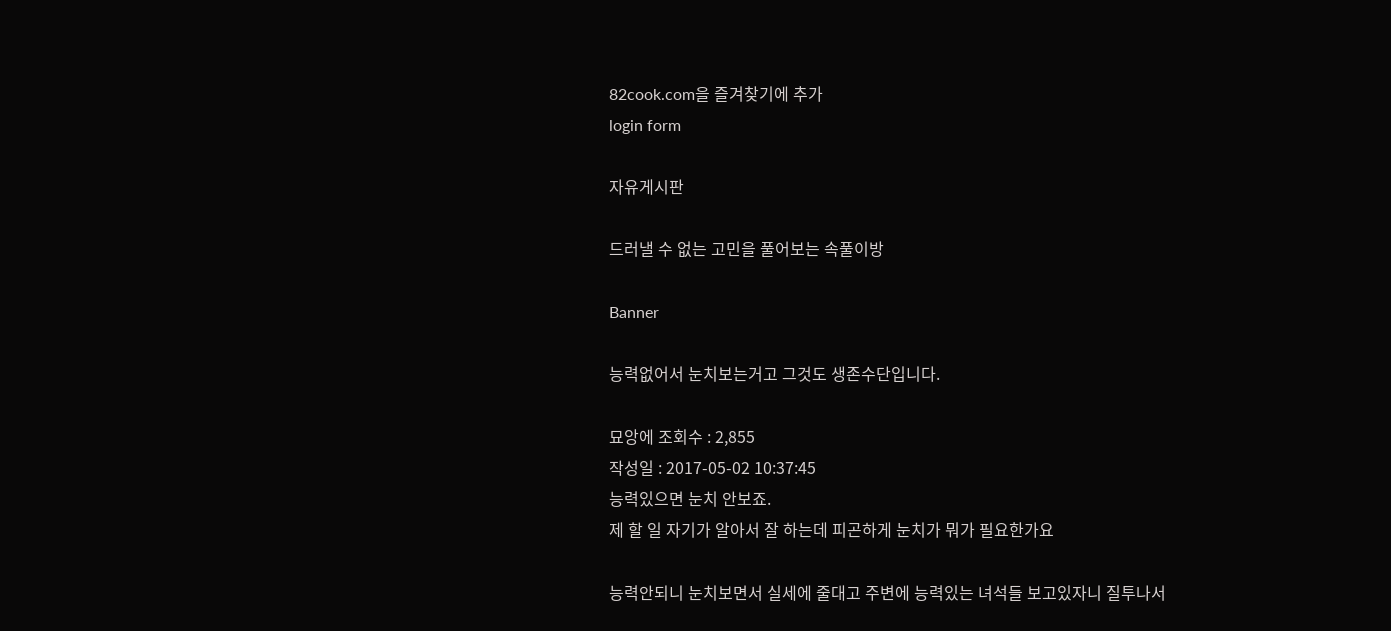82cook.com을 즐겨찾기에 추가
login form

자유게시판

드러낼 수 없는 고민을 풀어보는 속풀이방

Banner

능력없어서 눈치보는거고 그것도 생존수단입니다.

묘앙에 조회수 : 2,855
작성일 : 2017-05-02 10:37:45
능력있으면 눈치 안보죠.
제 할 일 자기가 알아서 잘 하는데 피곤하게 눈치가 뭐가 필요한가요

능력안되니 눈치보면서 실세에 줄대고 주변에 능력있는 녀석들 보고있자니 질투나서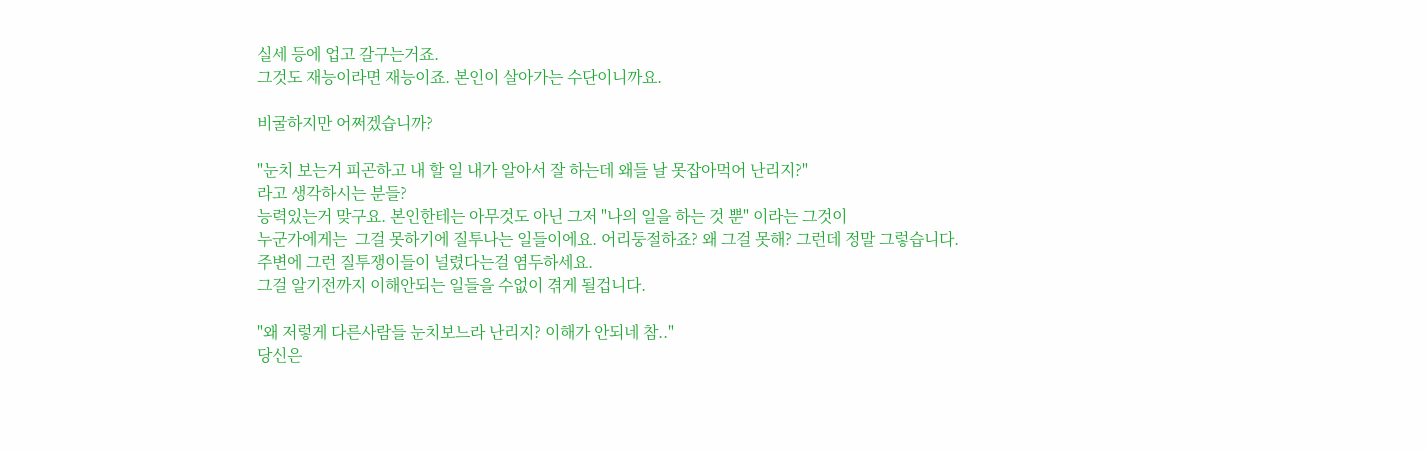실세 등에 업고 갈구는거죠.
그것도 재능이라면 재능이죠. 본인이 살아가는 수단이니까요.

비굴하지만 어쩌겠습니까?

"눈치 보는거 피곤하고 내 할 일 내가 알아서 잘 하는데 왜들 날 못잡아먹어 난리지?"
라고 생각하시는 분들?
능력있는거 맞구요. 본인한테는 아무것도 아닌 그저 "나의 일을 하는 것 뿐" 이라는 그것이
누군가에게는  그걸 못하기에 질투나는 일들이에요. 어리둥절하죠? 왜 그걸 못해? 그런데 정말 그렇습니다.
주변에 그런 질투쟁이들이 널렸다는걸 염두하세요.
그걸 알기전까지 이해안되는 일들을 수없이 겪게 될겁니다.

"왜 저렇게 다른사람들 눈치보느라 난리지? 이해가 안되네 참.."
당신은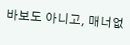바보도 아니고, 매너없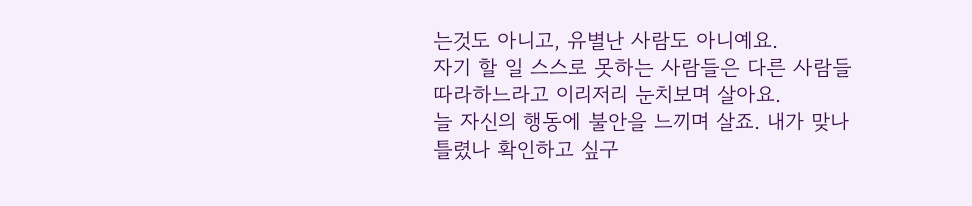는것도 아니고, 유별난 사람도 아니예요.
자기 할 일 스스로 못하는 사람들은 다른 사람들 따라하느라고 이리저리 눈치보며 살아요.
늘 자신의 행동에 불안을 느끼며 살죠. 내가 맞나 틀렸나 확인하고 싶구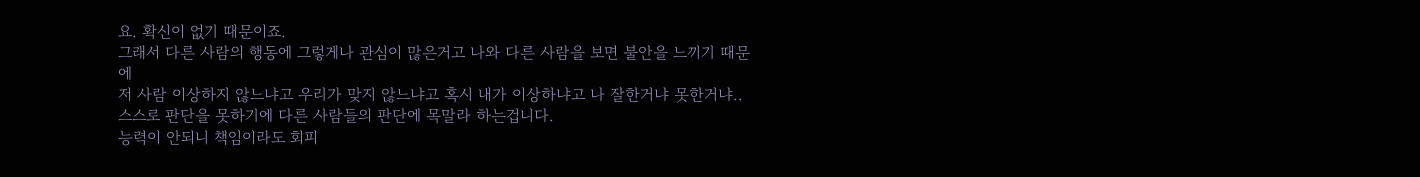요. 확신이 없기 때문이죠.
그래서 다른 사람의 행동에 그렇게나 관심이 많은거고 나와 다른 사람을 보면 불안을 느끼기 때문에
저 사람 이상하지 않느냐고 우리가 맞지 않느냐고 혹시 내가 이상하냐고 나 잘한거냐 못한거냐..
스스로 판단을 못하기에 다른 사람들의 판단에 목말라 하는겁니다.
능력이 안되니 책임이라도 회피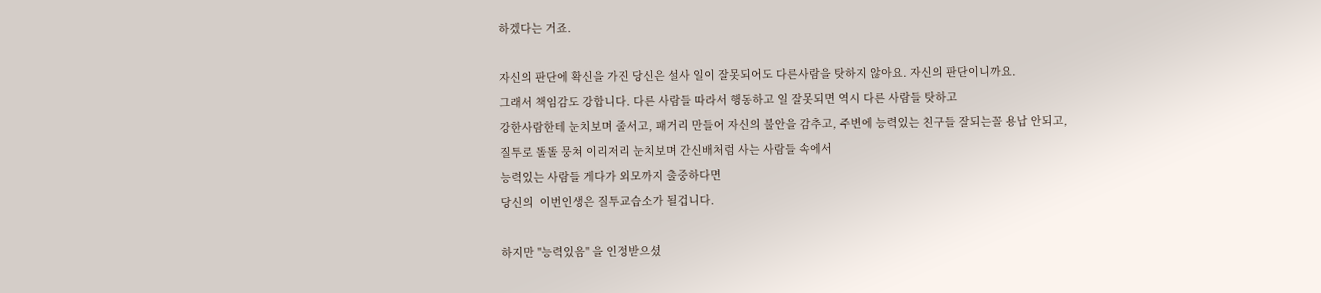하겠다는 거죠.

자신의 판단에 확신을 가진 당신은 설사 일이 잘못되어도 다른사람을 탓하지 않아요. 자신의 판단이니까요.
그래서 책임감도 강합니다. 다른 사람들 따라서 행동하고 일 잘못되면 역시 다른 사람들 탓하고
강한사람한테 눈치보며 줄서고, 패거리 만들어 자신의 불안을 감추고, 주변에 능력있는 친구들 잘되는꼴 용납 안되고,
질투로 똘똘 뭉쳐 이리저리 눈치보며 간신배처럼 사는 사람들 속에서
능력있는 사람들 게다가 외모까지 출중하다면
당신의  이번인생은 질투교습소가 될겁니다.

하지만 "능력있음" 을 인정받으셨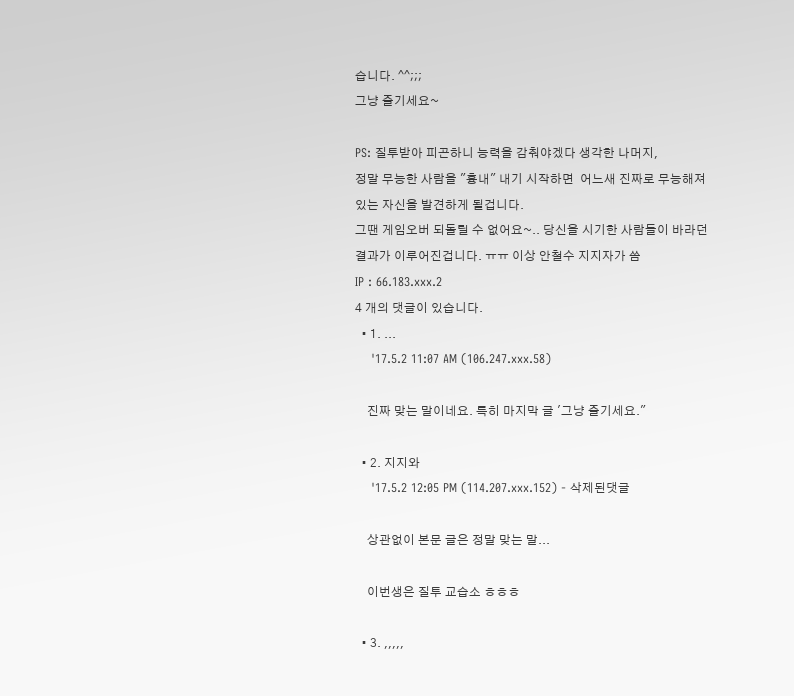습니다. ^^;;;
그냥 즐기세요~

PS: 질투받아 피곤하니 능력을 감춰야겠다 생각한 나머지,
정말 무능한 사람을 "흉내" 내기 시작하면  어느새 진짜로 무능해져 있는 자신을 발견하게 될겁니다.
그땐 게임오버 되돌릴 수 없어요~.. 당신을 시기한 사람들이 바라던 결과가 이루어진겁니다. ㅠㅠ 이상 안철수 지지자가 씀
IP : 66.183.xxx.2
4 개의 댓글이 있습니다.
  • 1. ...
    '17.5.2 11:07 AM (106.247.xxx.58)

    진짜 맞는 말이네요. 특히 마지막 글 '그냥 즐기세요."

  • 2. 지지와
    '17.5.2 12:05 PM (114.207.xxx.152) - 삭제된댓글

    상관없이 본문 글은 정말 맞는 말...

    이번생은 질투 교습소 ㅎㅎㅎ

  • 3. ,,,,,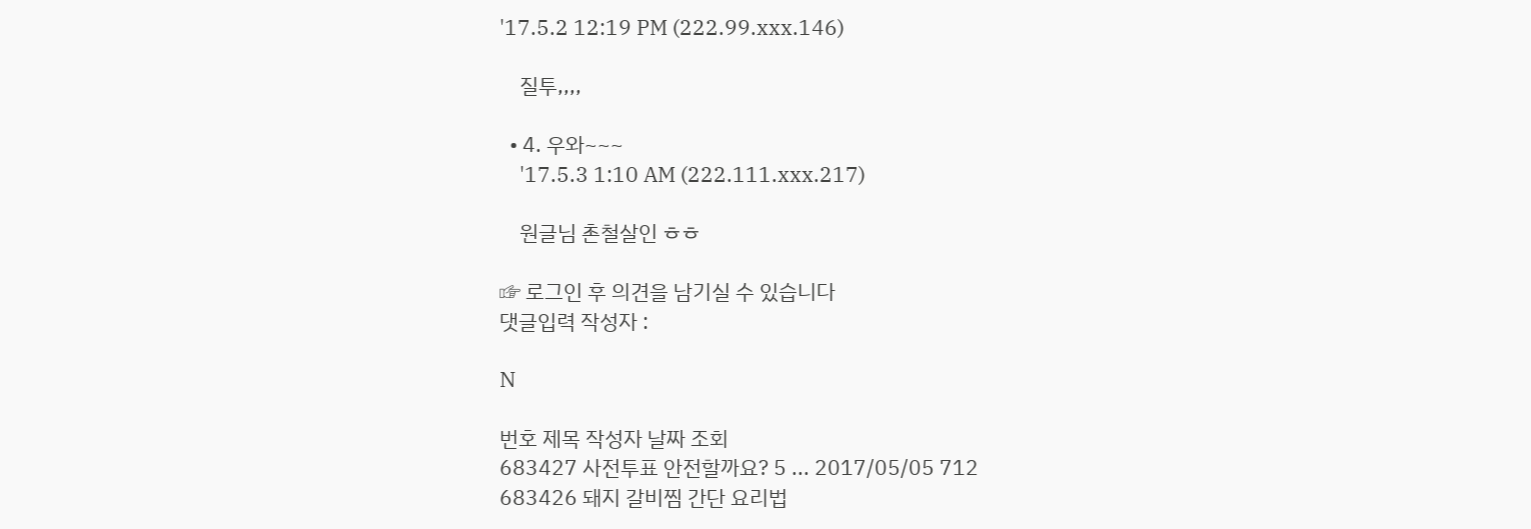'17.5.2 12:19 PM (222.99.xxx.146)

    질투,,,,

  • 4. 우와~~~
    '17.5.3 1:10 AM (222.111.xxx.217)

    원글님 촌철살인 ㅎㅎ

☞ 로그인 후 의견을 남기실 수 있습니다
댓글입력 작성자 :

N

번호 제목 작성자 날짜 조회
683427 사전투표 안전할까요? 5 ... 2017/05/05 712
683426 돼지 갈비찜 간단 요리법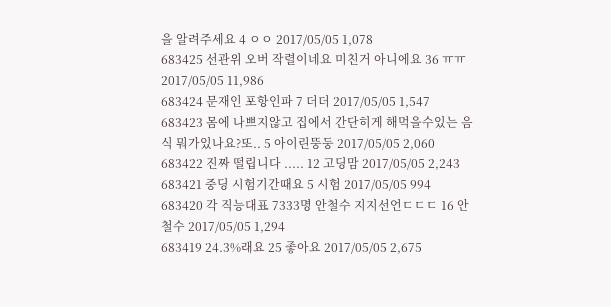을 알려주세요 4 ㅇㅇ 2017/05/05 1,078
683425 선관위 오버 작렬이네요 미친거 아니에요 36 ㅠㅠ 2017/05/05 11,986
683424 문재인 포항인파 7 더더 2017/05/05 1,547
683423 몸에 나쁘지않고 집에서 간단히게 해먹을수있는 음식 뭐가있나요?또.. 5 아이린뚱둥 2017/05/05 2,060
683422 진짜 떨립니다 ..... 12 고딩맘 2017/05/05 2,243
683421 중딩 시험기간때요 5 시험 2017/05/05 994
683420 각 직능대표 7333명 안철수 지지선언ㄷㄷㄷ 16 안철수 2017/05/05 1,294
683419 24.3%래요 25 좋아요 2017/05/05 2,675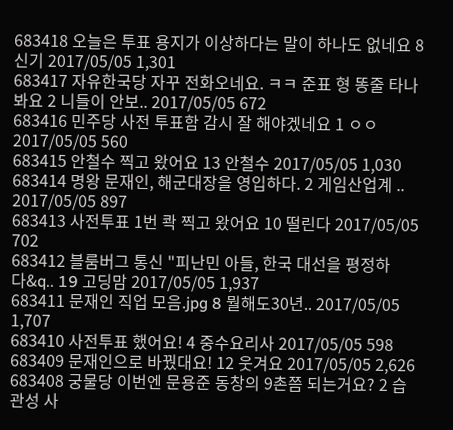683418 오늘은 투표 용지가 이상하다는 말이 하나도 없네요 8 신기 2017/05/05 1,301
683417 자유한국당 자꾸 전화오네요. ㅋㅋ 준표 형 똥줄 타나봐요 2 니들이 안보.. 2017/05/05 672
683416 민주당 사전 투표함 감시 잘 해야겠네요 1 ㅇㅇ 2017/05/05 560
683415 안철수 찍고 왔어요 13 안철수 2017/05/05 1,030
683414 명왕 문재인, 해군대장을 영입하다. 2 게임산업계 .. 2017/05/05 897
683413 사전투표 1번 콱 찍고 왔어요 10 떨린다 2017/05/05 702
683412 블룸버그 통신 "피난민 아들, 한국 대선을 평정하다&q.. 19 고딩맘 2017/05/05 1,937
683411 문재인 직업 모음.jpg 8 뭘해도30년.. 2017/05/05 1,707
683410 사전투표 했어요! 4 중수요리사 2017/05/05 598
683409 문재인으로 바꿨대요! 12 웃겨요 2017/05/05 2,626
683408 궁물당 이번엔 문용준 동창의 9촌쯤 되는거요? 2 습관성 사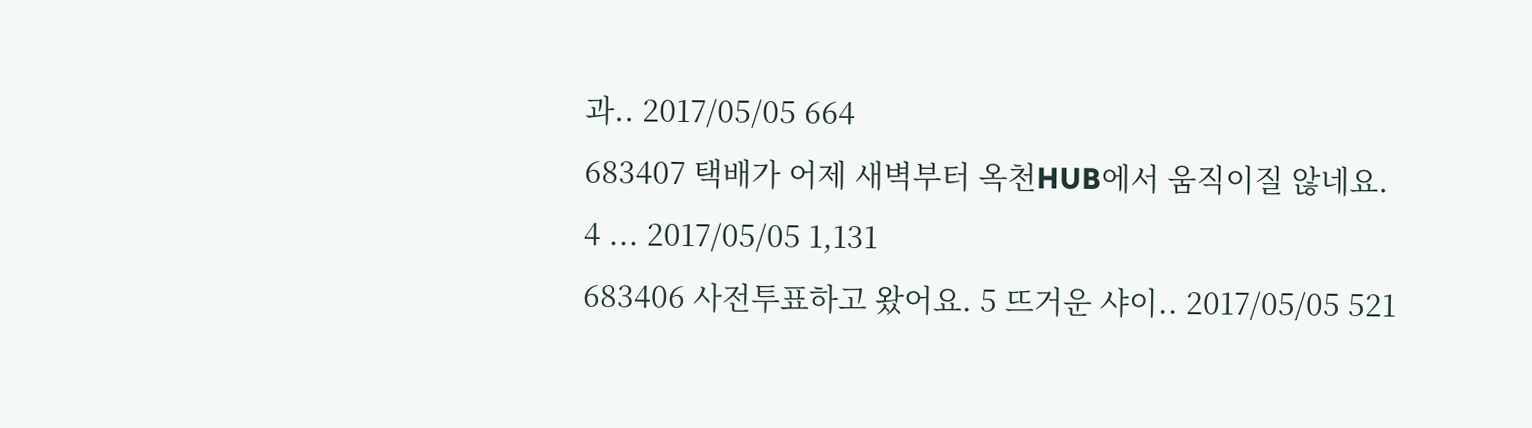과.. 2017/05/05 664
683407 택배가 어제 새벽부터 옥천HUB에서 움직이질 않네요. 4 ... 2017/05/05 1,131
683406 사전투표하고 왔어요. 5 뜨거운 샤이.. 2017/05/05 521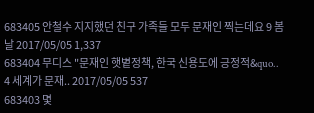683405 안철수 지지했던 친구 가족들 모두 문재인 찍는데요 9 봄날 2017/05/05 1,337
683404 무디스 "문재인 햇볕정책, 한국 신용도에 긍정적&quo.. 4 세계가 문재.. 2017/05/05 537
683403 몇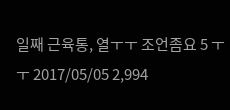일째 근육통, 열ㅜㅜ 조언좀요 5 ㅜㅜ 2017/05/05 2,994